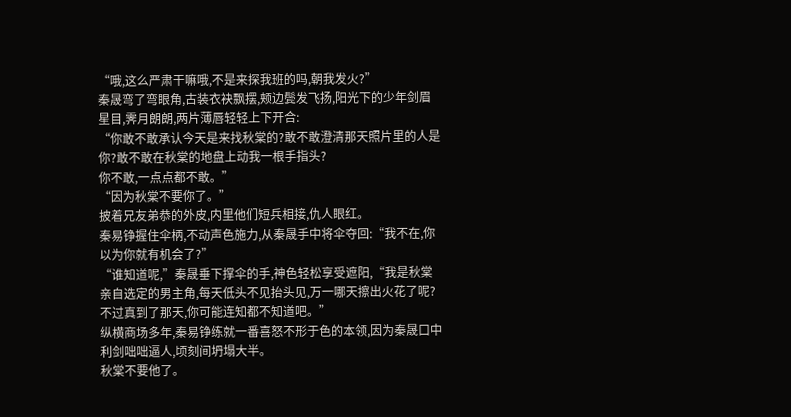“哦,这么严肃干嘛哦,不是来探我班的吗,朝我发火?”
秦晟弯了弯眼角,古装衣袂飘摆,颊边鬓发飞扬,阳光下的少年剑眉星目,霁月朗朗,两片薄唇轻轻上下开合:
“你敢不敢承认今天是来找秋棠的?敢不敢澄清那天照片里的人是你?敢不敢在秋棠的地盘上动我一根手指头?
你不敢,一点点都不敢。”
“因为秋棠不要你了。”
披着兄友弟恭的外皮,内里他们短兵相接,仇人眼红。
秦易铮握住伞柄,不动声色施力,从秦晟手中将伞夺回:“我不在,你以为你就有机会了?”
“谁知道呢,”秦晟垂下撑伞的手,神色轻松享受遮阳,“我是秋棠亲自选定的男主角,每天低头不见抬头见,万一哪天擦出火花了呢?不过真到了那天,你可能连知都不知道吧。”
纵横商场多年,秦易铮练就一番喜怒不形于色的本领,因为秦晟口中利剑咄咄逼人,顷刻间坍塌大半。
秋棠不要他了。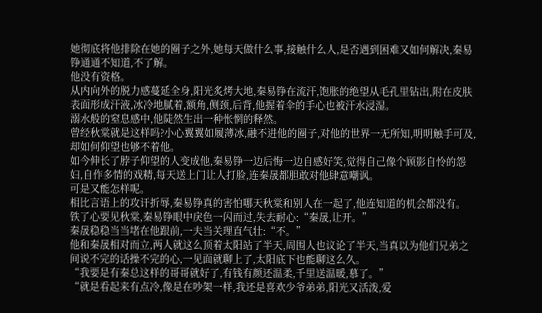她彻底将他排除在她的圈子之外,她每天做什么事,接触什么人,是否遇到困难又如何解决,秦易铮通通不知道,不了解。
他没有资格。
从内向外的脱力感蔓延全身,阳光炙烤大地,秦易铮在流汗,饱胀的绝望从毛孔里钻出,附在皮肤表面形成汗液,冰冷地腻着,额角,侧颈,后背,他握着伞的手心也被汗水浸湿。
溺水般的窒息感中,他陡然生出一种怅惘的释然。
曾经秋棠就是这样吗?小心翼翼如履薄冰,融不进他的圈子,对他的世界一无所知,明明触手可及,却如何仰望也够不着他。
如今伸长了脖子仰望的人变成他,秦易铮一边后悔一边自感好笑,觉得自己像个顾影自怜的怨妇,自作多情的戏精,每天送上门让人打脸,连秦晟都胆敢对他肆意嘲讽。
可是又能怎样呢。
相比言语上的攻讦折辱,秦易铮真的害怕哪天秋棠和别人在一起了,他连知道的机会都没有。
铁了心要见秋棠,秦易铮眼中戾色一闪而过,失去耐心:“秦晟,让开。”
秦晟稳稳当当堵在他跟前,一夫当关理直气壮:“不。”
他和秦晟相对而立,两人就这么顶着太阳站了半天,周围人也议论了半天,当真以为他们兄弟之间说不完的话操不完的心,一见面就聊上了,太阳底下也能聊这么久。
“我要是有秦总这样的哥哥就好了,有钱有颜还温柔,千里送温暖,慕了。”
“就是看起来有点冷,像是在吵架一样,我还是喜欢少爷弟弟,阳光又活泼,爱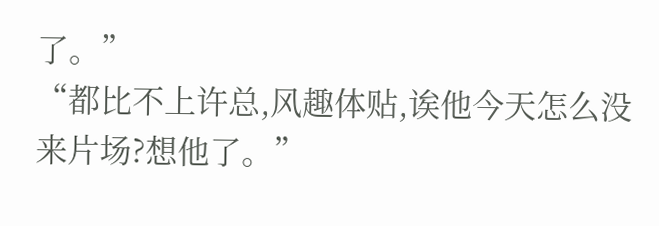了。”
“都比不上许总,风趣体贴,诶他今天怎么没来片场?想他了。”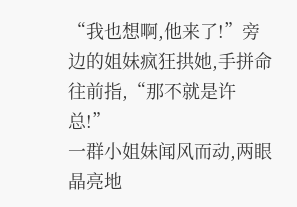“我也想啊,他来了!”旁边的姐妹疯狂拱她,手拼命往前指,“那不就是许总!”
一群小姐妹闻风而动,两眼晶亮地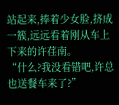站起来,捧着少女脸,挤成一簇,远远看着刚从车上下来的许荏南。
“什么?我没看错吧,许总也送餐车来了?”